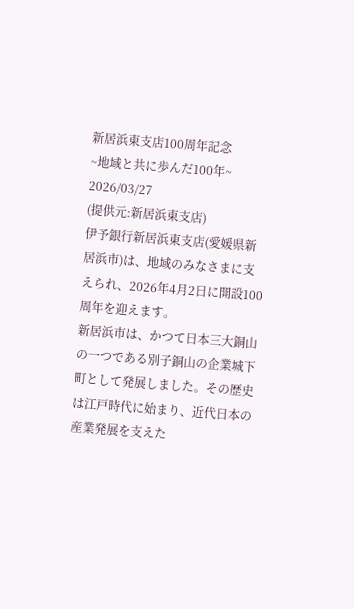新居浜東支店100周年記念
~地域と共に歩んだ100年~
2026/03/27
(提供元:新居浜東支店)
伊予銀行新居浜東支店(愛媛県新居浜市)は、地域のみなさまに支えられ、2026年4月2日に開設100周年を迎えます。
新居浜市は、かつて日本三大銅山の一つである別子銅山の企業城下町として発展しました。その歴史は江戸時代に始まり、近代日本の産業発展を支えた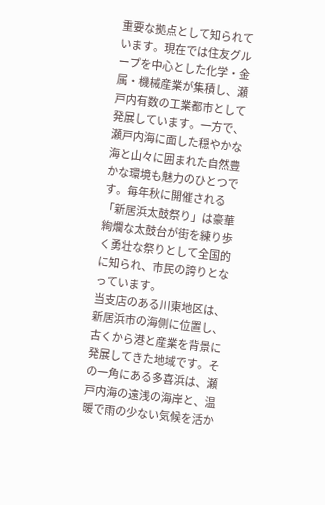重要な拠点として知られています。現在では住友グループを中心とした化学・金属・機械産業が集積し、瀬戸内有数の工業都市として発展しています。一方で、瀬戸内海に面した穏やかな海と山々に囲まれた自然豊かな環境も魅力のひとつです。毎年秋に開催される「新居浜太鼓祭り」は豪華絢爛な太鼓台が街を練り歩く勇壮な祭りとして全国的に知られ、市民の誇りとなっています。
当支店のある川東地区は、新居浜市の海側に位置し、古くから港と産業を背景に発展してきた地域です。その一角にある多喜浜は、瀬戸内海の遠浅の海岸と、温暖で雨の少ない気候を活か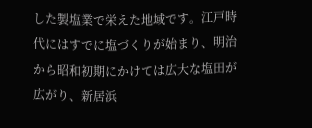した製塩業で栄えた地域です。江戸時代にはすでに塩づくりが始まり、明治から昭和初期にかけては広大な塩田が広がり、新居浜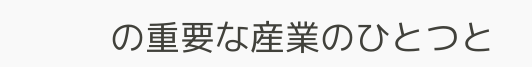の重要な産業のひとつと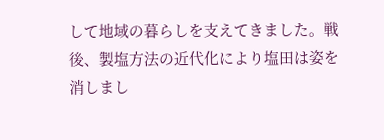して地域の暮らしを支えてきました。戦後、製塩方法の近代化により塩田は姿を消しまし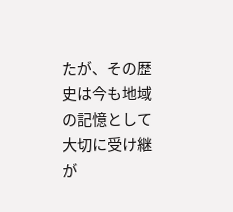たが、その歴史は今も地域の記憶として大切に受け継が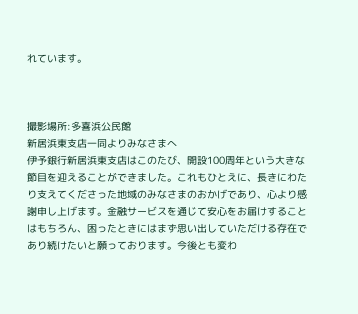れています。



撮影場所:多喜浜公民館
新居浜東支店一同よりみなさまへ
伊予銀行新居浜東支店はこのたび、開設100周年という大きな節目を迎えることができました。これもひとえに、長きにわたり支えてくださった地域のみなさまのおかげであり、心より感謝申し上げます。金融サービスを通じて安心をお届けすることはもちろん、困ったときにはまず思い出していただける存在であり続けたいと願っております。今後とも変わ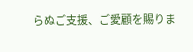らぬご支援、ご愛顧を賜りま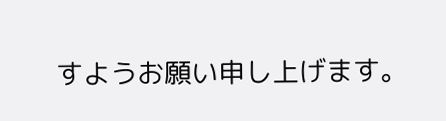すようお願い申し上げます。